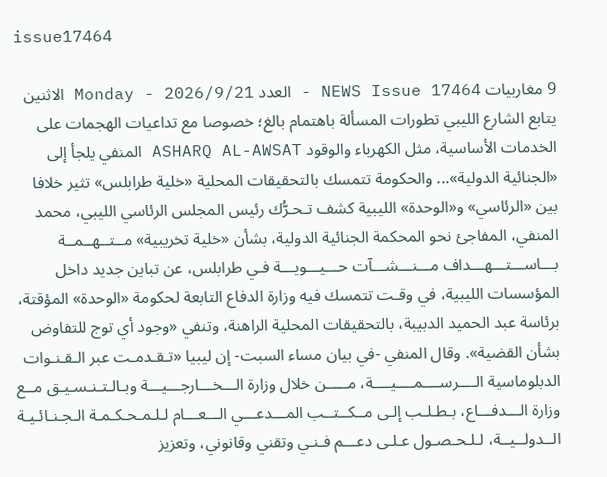issue17464

9 مغاربيات NEWS Issue 17464 - العدد Monday - 2026/9/21 الاثنين يتابع الشارع الليبي تطورات المسألة باهتمام بالغ؛ خصوصا مع تداعيات الهجمات على الخدمات الأساسية، مثل الكهرباء والوقود ASHARQ AL-AWSAT المنفي يلجأ إلى «الجنائية الدولية»... والحكومة تتمسك بالتحقيقات المحلية «خلية طرابلس» تثير خلافا بين «الرئاسي» و«الوحدة» الليبية كشف تـحـرُّك رئيس المجلس الرئاسي الليبي، محمد المنفي، المفاجئ نحو المحكمة الجنائية الدولية، بشأن «خلية تخريبية» مــتــهــمــة بـــاســـتـــهـــداف مـــنـــشـــآت حـــيـــويـــة فـي طرابلس، عن تباين جديد داخل المؤسسات الليبية، في وقـت تتمسك فيه وزارة الدفاع التابعة لحكومة «الوحدة» المؤقتة، برئاسة عبد الحميد الدبيبة، بالتحقيقات المحلية الراهنة، وتنفي «وجود أي توج للتفاوض بشأن القضية». وقال المنفي -في بيان مساء السبت- إن ليبيا «تـقـدمـت عبر الـقـنـوات الدبلوماسية الــــرســــمــــيــــة، مـــــن خلال وزارة الـــخـــارجـــيـــة وبـالـتـنـسـيـق مــع وزارة الـــدفـــاع، بـطـلـب إلـى مــكــتــب المـــدعـــي الـــعـــام لـلـمـحـكـمـة الـجـنـائـيـة الــدولــيــة، لـلـحـصـول عـلـى دعـــم فـنـي وتقني وقانوني، وتعزيز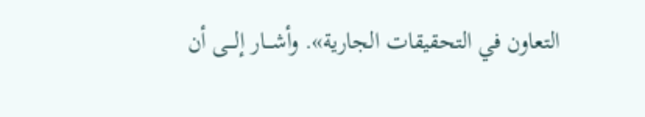التعاون في التحقيقات الجارية». وأشـــار إلـــى أن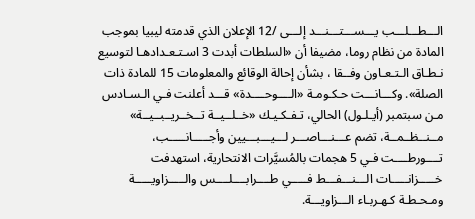الـــطـــلـــب يـــســـتـــنـــد إلـــى /12 الإعلان الذي قدمته ليبيا بموجب المادة من نظام روما، مضيفا أن «السلطات أبدت 3 اسـتـعـدادهـا لتوسيع نـطـاق الـتـعـاون وفــقا ، بشأن إحالة الوقائع والمعلومات 15 للمادة ذات الصلة». وكـــانـــت حـكـومـة «الــــوحــــدة» قـــد أعلنت فـي الـسـادس مـن سبتمبر (أيـلـول) الحالي، تـفـكـيـك «خــلــيــة تــخــريــبــيــة» مــنــظــمــة، تضم عـــنـــاصـــر لـــيـــبـــيين وأجـــــانـــــب، تــــورطــــت فـي 5 هجمات بالمُسيَّرات الانتحارية، استهدفت خـــــزانـــــات الـــنـــفـــط فـــــي طــــرابــــلــــس والـــــزاويـــــة ومـحـطـة كـهـربـاء الـــزاويـــة.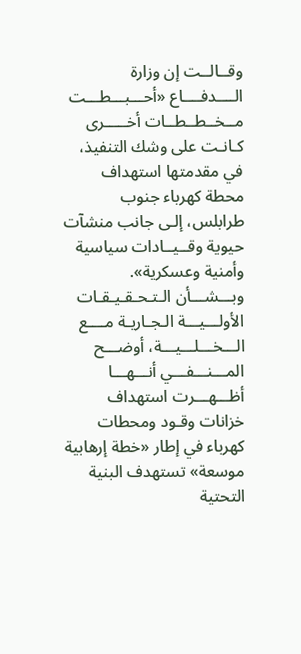وقــالــت إن وزارة الــــدفــــاع «أحـــبـــطـــت مــخــطــطــات أخـــــرى كـانـت على وشك التنفيذ، في مقدمتها استهداف محطة كهرباء جنوب طرابلس، إلـى جانب منشآت حيوية وقــيــادات سياسية وأمنية وعسكرية». وبـــشـــأن الـتـحـقـيـقـات الأولـــيـــة الـجـاريـة مــــع الـــخـــلـــيـــة، أوضـــح المـــنـــفـــي أنـــهـــا أظـــهـــرت استهداف خزانات وقـود ومحطات كهرباء في إطار «خطة إرهابية موسعة» تستهدف البنية التحتية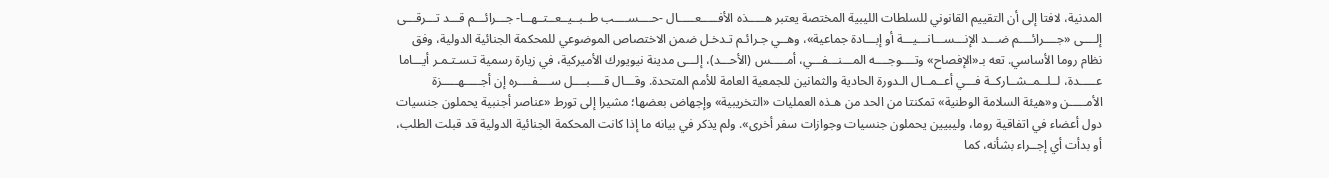المدنية، لافتا إلى أن التقييم القانوني للسلطات الليبية المختصة يعتبر هـــــذه الأفـــــعـــــال -حــــســــب طــبــيــعــتــهــا- جـــرائـــم قـــد تـــرقـــى إلــــى «جــــرائــــم ضـــد الإنـــســـانـــيـــة أو إبـــادة جماعية»، وهــي جـرائـم تـدخـل ضمن الاختصاص الموضوعي للمحكمة الجنائية الدولية، وفق نظام روما الأساسي. تعه بـ«الإفصاح» وتــــوجــــه المـــنـــفـــي، أمـــــس (الأحـــد)، إلـــى مدينة نيويورك الأميركية، في زيارة رسمية تـسـتـمـر أيـــاما عـــــدة، لــلــمــشــاركــة فـــي أعــمــال الـدورة الحادية والثمانين للجمعية العامة للأمم المتحدة. وقـــال قــــبــــل ســــفــــره إن أجـــــهـــــزة الأمـــــن و«هيئة السلامة الوطنية» تمكنتا من الحد من هـذه العمليات «التخريبية» وإجهاض بعضها؛ مشيرا إلى تورط «عناصر أجنبية يحملون جنسيات دول أعضاء في اتفاقية روما، وليبيين يحملون جنسيات وجوازات سفر أخرى». ولم يذكر في بيانه ما إذا كانت المحكمة الجنائية الدولية قد قبلت الطلب، أو بدأت أي إجــراء بشأنه، كما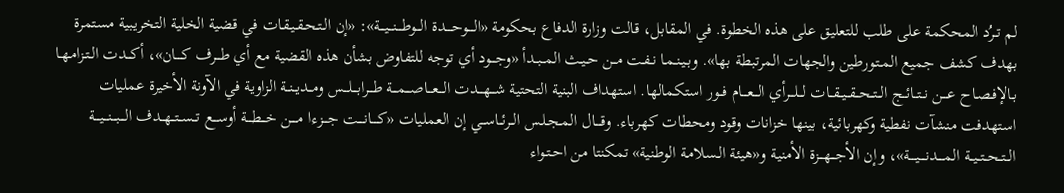لم تــرُد المحكمة على طلب للتعليق على هذه الخطوة. في المقابل، قالت وزارة الدفاع بحكومة «الــــوحــــدة الـــوطـــنـــيـــة»: «إن الـتـحـقـيـقـات في قضية الخلية التخريبية مستمرة بهدف كشف جميع المـتـورطين والجهات المرتبطة بها». وبـيـنـمـا نـفـت مــن حـيـث المــبــدأ «وجـــود أي توجه للتفاوض بشأن هذه القضية مع أي طـــرف كــــان»، أكـــدت الـتـزامـهـا بـالإفـصـاح عـــن نــتــائــج الــتــحــقــيــقــات لـــلـــرأي الـــعـــام فــور استكمالها. استهداف البنية التحتية شـــهـــدت الـــعـــاصـــمـــة طـــرابـــلـــس ومــديــنــة الزاوية في الآونة الأخيرة عمليات استهدفت منشآت نفطية وكهربائية، بينها خزانات وقود ومحطات كهرباء. وقــــال المـجـلـس الــرئــاســي إن العمليات «كــــانــــت جـــزءا مــــن خـــطـــة أوســـع تــســتــهــدف الـــبـــنـــيـــة الــتــحــتــيــة المــــدنــــيــــة»، وإن الأجـــهـــزة الأمنية و«هيئة الـسلامـة الوطنية» تمكنتا من احـتـواء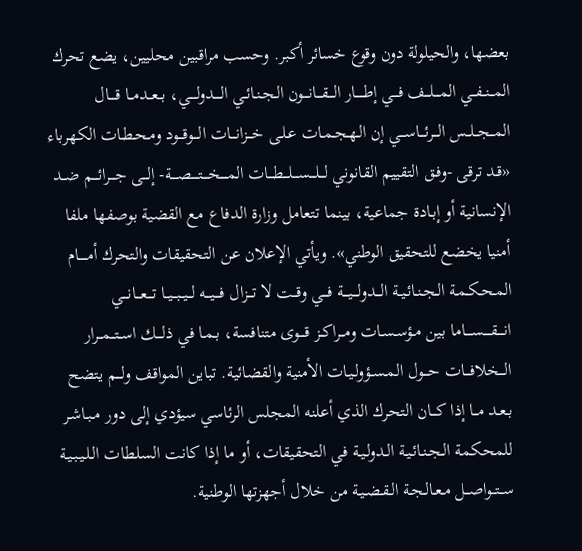بعضها، والحيلولة دون وقوع خسائر أكبر. وحسب مراقبين محليين، يضع تحرك المــنــفــي المـــلـــف فـــي إطـــــار الـــقـــانـــون الـجـنـائـي الــــدولــــي، بــعــدمــا قــــال المــجــلــس الـــرئـــاســـي إن الـهـجـمـات عـلـى خـــزانـــات الـــوقـــود ومـحـطـات الكهرباء «قـد ترقى -وفـق التقييم القانوني لـــلـــســـلـــطـــات المــــخــــتــــصــــة- إلـــى جـــرائـــم ضــد الإنسانية أو إبـادة جماعية، بينما تتعامل وزارة الدفاع مع القضية بوصفها ملفا أمنيا يخضع للتحقيق الوطني». ويأتي الإعلان عن التحقيقات والتحرك أمـــــام المـحـكـمـة الـجـنـائـيـة الـــدولـــيـــة فـــي وقــت لا تـــزال فـــيـــه لــيــبــيــا تـــعـــانـــي انــــقــــســــاما بين مـؤسـسـات ومــراكــز قـــوى متنافسة، بـمـا في ذلـــك اســتــمــرار الـــخلافـــات حـــول المـسـؤولـيـات الأمنية والقضائية. تباين المواقف ولـــم يتضح بـعـد مــا إذا كـــان التحرك الذي أعلنه المجلس الرئاسي سيؤدي إلى دور مـبـاشـر للمحكمة الـجـنـائـيـة الـدولـيـة في التحقيقات، أو ما إذا كانت السلطات الـلـيـبـيـة ســتــواصــل مـعـالـجـة الـقـضـيـة من خلال أجهزتها الوطنية.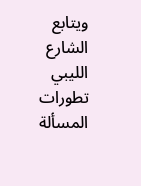ويتابع الشارع الليبي تطورات المسألة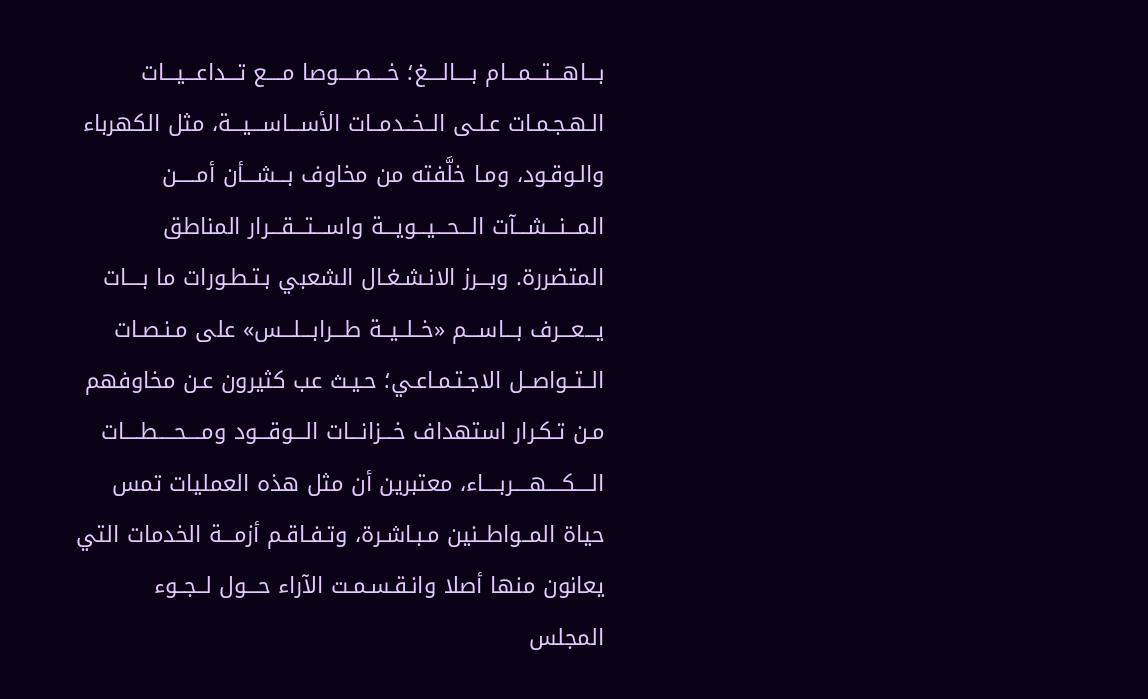بـــاهـــتـــمـــام بــــالــــغ؛ خــــصــــوصا مــــع تـــداعـــيـــات الـهـجـمـات عـلـى الــخــدمــات الأســـاســـيـــة، مثل الكهرباء والـوقـود، ومـا خلَّفته من مخاوف بـــشـــأن أمـــــن المـــنـــشـــآت الـــحـــيـــويـــة واســـتـــقـــرار المناطق المتضررة. وبـــرز الانـشـغـال الشعبي بـتـطـورات ما بــــات يـــعـــرف بـــاســـم «خــلــيــة طـــرابـــلـــس» على مـنـصـات الــتــواصــل الاجـتـمـاعـي؛ حـيـث عب كثيرون عـن مخاوفهم مـن تـكـرار استهداف خـــزانـــات الـــوقـــود ومــــحــــطــــات الــــكــــهــــربــــاء، معتبرين أن مثل هذه العمليات تمس حياة المــواطــنين مـبـاشـرة، وتـفـاقـم أزمـــة الخدمات التي يعانون منها أصلا وانـقـسـمـت الآراء حـــول لــجــوء المجلس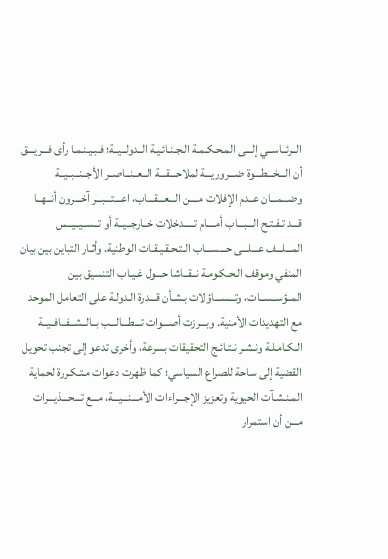الــرئــاســي إلـــى المـحـكـمـة الـجـنـائـيـة الــدولــيــة؛ فـبـيـنـمـا رأى فـــريـــق أن الـــخـــطـــوة ضـــروريـــة لملاحـــقـــة الــعــنــاصــر الأجــنــبــيــة وضـــمـــان عــدم الإفلات مــــن الـــعـــقـــاب، اعـــتـــبـــر آخـــرون أنــهــا قـــد تـفـتـح الـــبـــاب أمــــام تـــــدخلات خــارجــيــة أو تــســيــيــس المـــلـــف عـــلـــى حـــســـاب الـتـحـقـيـقـات الوطنية. وأثـار التباين بين بيان المنفي وموقف الـحـكـومـة نــقــاشا حـــول غـيـاب التنسيق بين المــؤســســات، وتـــســـاؤلات بـشـأن قـــدرة الـدولـة على التعامل الموحد مع التهديدات الأمنية. وبـــرزت أصـــوات تـــطـــالـــب بــالــشــفــافــيــة الـكـامـلـة ونـشـر نـتـائـج التحقيقات بسرعة، وأخرى تدعو إلى تجنب تحويل القضية إلى ساحة للصراع السياسي؛ كما ظهرت دعوات مـتـكـررة لحماية المـنـشـآت الحيوية وتعزيز الإجـــراءات الأمـــنـــيـــة، مـــع تـــحـــذيـــرات مـــن أن استمرار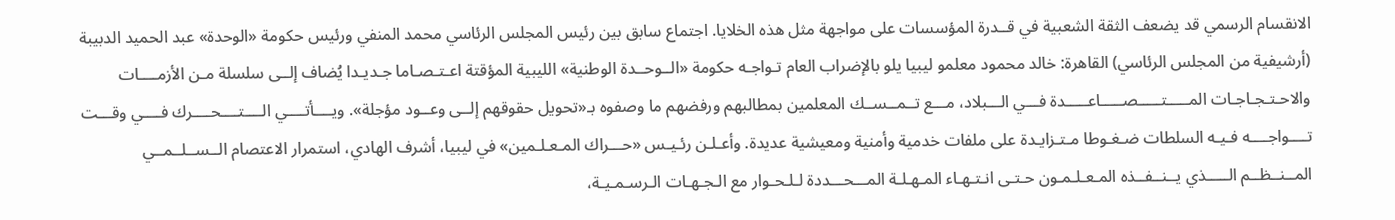الانقسام الرسمي قد يضعف الثقة الشعبية في قــدرة المؤسسات على مواجهة مثل هذه الخلايا. اجتماع سابق بين رئيس المجلس الرئاسي محمد المنفي ورئيس حكومة «الوحدة» عبد الحميد الدبيبة (أرشيفية من المجلس الرئاسي) القاهرة: خالد محمود معلمو ليبيا يلو بالإضراب العام تـواجـه حكومة «الــوحــدة الوطنية» الليبية المؤقتة اعـتـصـاما جـديـدا يُضاف إلــى سلسلة مـن الأزمــــات والاحـتـجـاجـات المـــــتـــــصـــــاعـــــدة فـــي الـــبلاد، مـــع تــمــســك المعلمين بمطالبهم ورفضهم ما وصفوه بـ«تحويل حقوقهم إلــى وعــود مؤجلة». ويــــأتــــي الــــتــــحــــرك فــــي وقـــت تــــواجــــه فـيـه السلطات ضـغـوطا مـتـزايـدة على ملفات خدمية وأمنية ومعيشية عديدة. وأعـلـن رئـيـس «حـــراك المـعـلـمين» في ليبيا، أشرف الهادي، استمرار الاعتصام الــســلــمــي المــنــظــم الـــــذي يــنــفــذه المـعـلـمـون حـتـى انـتـهـاء المـهـلـة المـــحـــددة لـلـحـوار مع الـجـهـات الـرسـمـيـة،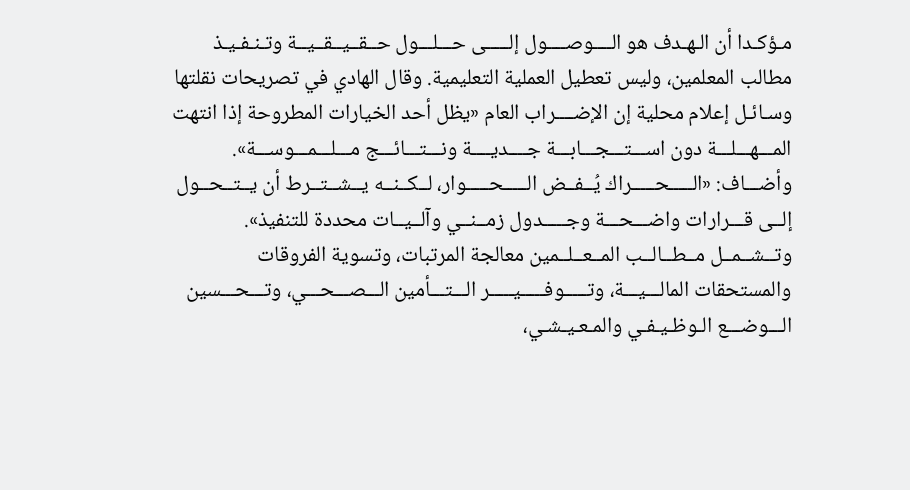مـؤكـدا أن الـهـدف هو الــــوصــــول إلـــــى حـــلـــول حــقــيــقــيــة وتـنـفـيـذ مطالب المعلمين، وليس تعطيل العملية التعليمية. وقال الهادي في تصريحات نقلتها وسـائـل إعلام محلية إن الإضــــراب العام «يظل أحد الخيارات المطروحة إذا انتهت المـــهـــلـــة دون اســـتـــجـــابـــة جــــديــــة ونـــتـــائـــج مـــلـــمـــوســـة». وأضـــاف: «الـــــحـــــراك يُــفــض الـــــحـــــوار، لــكــنــه يــشــتــرط أن يــتــحــول إلــى قـــرارات واضـــحـــة وجـــــدول زمــنــي وآلــيــات محددة للتنفيذ». وتــشــمــل مــطــالــب المــعــلــمين معالجة المرتبات، وتسوية الفروقات والمستحقات المالـــيـــة، وتـــــوفـــــيـــــر الـــتـــأمين الـــصـــحـــي، وتـــحـــسين الـــوضـــع الـوظـيـفـي والمـعـيـشـي،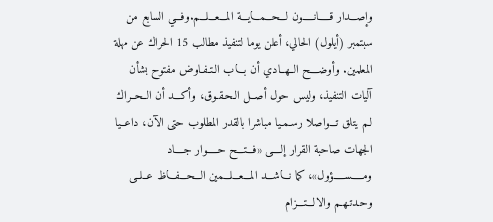وإصـــدار قـــــانـــــون لـــحـــمـــايـــة المـــعـــلـــم.وفـــي السابع من سبتمبر (أيلول) الحالي، أعلن يوما لتنفيذ مطالب 15 الحراك عن مهلة المعلمين. وأوضــــح الــهــادي أن بـــاب الـتـفـاوض مفتوح بشأن آليات التنفيذ، وليس حول أصــل الـحـقـوق، وأكـــد أن الــحــراك لـم يتلق تـــواصلا رسـمـيا مباشرا بالقدر المطلوب حتى الآن، داعــيا الجهات صاحبة القرار إلــــى «فـــتـــح حـــــوار جــــاد ومـــــســـــؤول»، كما نـــاشـــد المـــعـــلـــمين الـــحـــفـــاظ عــلــى وحـدتـهـم والالـــتـــزام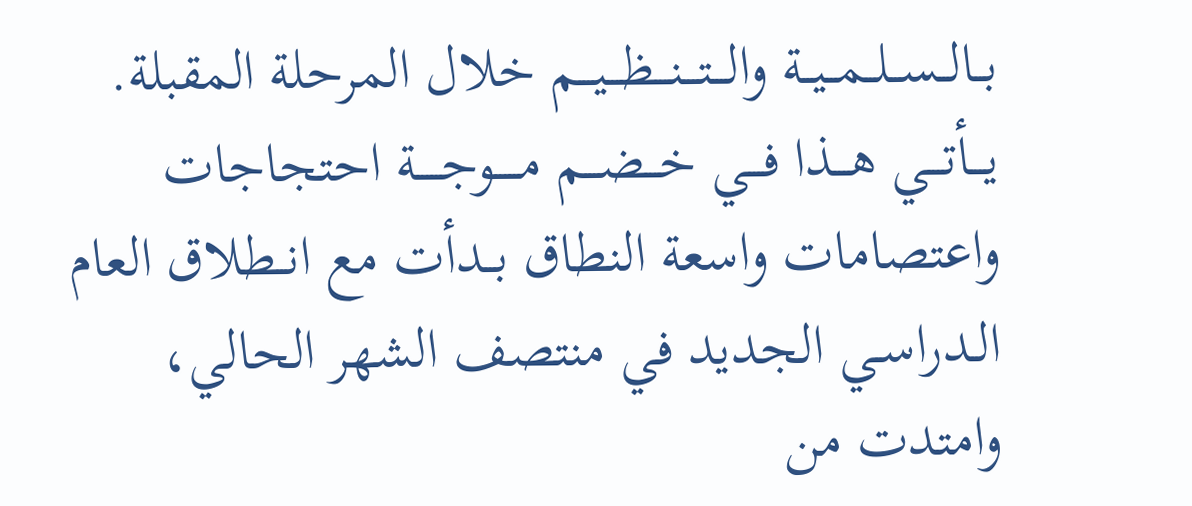بــالــســلــمــيــة والـــتـــنـــظـــيـــم خلال المرحلة المقبلة. يـــأتـــي هـــذا فـــي خـــضـــم مـــــوجـــــة احتجاجات واعتصامات واسعة النطاق بــدأت مع انــطلاق العام الـدراسـي الجديد في منتصف الشهر الحالي، وامتدت من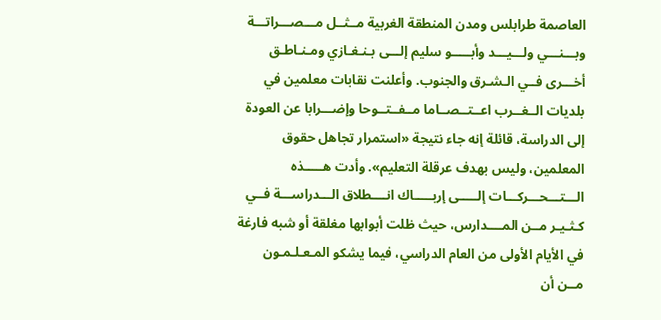العاصمة طرابلس ومدن المنطقة الغربية مــثــل مـــصـــراتـــة وبـــنـــي ولـــيـــد وأبـــــو سليم إلـــى بـنـغـازي ومـنـاطـق أخـــرى فــي الـشـرق والجنوب. وأعلنت نقابات معلمين في بلديات الــغــرب اعــتــصــاما مــفــتــوحا وإضـــرابا عن العودة إلى الدراسة، قائلة إنه جاء نتيجة «استمرار تجاهل حقوق المعلمين، وليس بهدف عرقلة التعليم». وأدت هـــــذه الـــتـــحـــركـــات إلـــــى إربـــــاك انــــطلاق الـــدراســـة فــي كـثـيـر مــن المــــدارس، حيث ظلت أبوابها مغلقة أو شبه فارغة في الأيام الأولى من العام الدراسي، فيما يشكو المـعـلـمـون مــن أن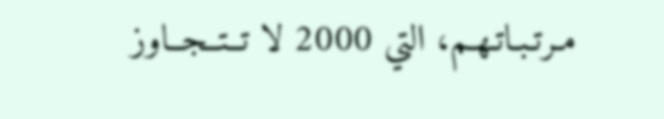مـرتـبـاتـهـم، التي 2000 لا تــتــجــاوز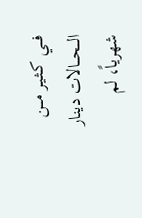فـــي كـثـيـر مـــن الـــحـــالات دينار شهرياً، لم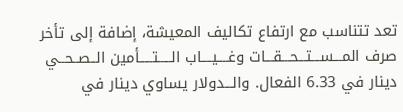تعد تتناسب مع ارتفاع تكاليف المعيشة، إضافة إلى تأخر صرف المـــســـتـــحـــقـــات وغــــيــــاب الـــــتـــــأمين الــصــحــي دينار في 6.33 الفعال. والـــدولار يساوي دينار في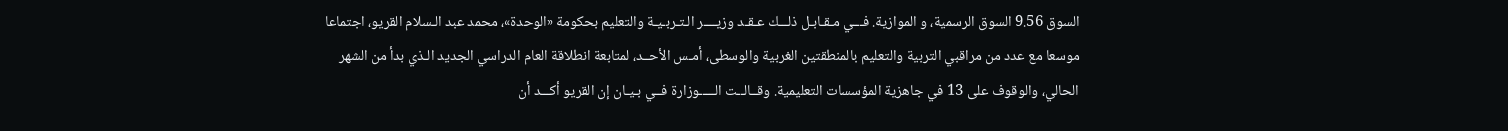السوق 9.56 السوق الرسمية، و الموازية. فـــي مـقـابـل ذلـــك عـقـد وزيــــر الـتـربـيـة والتعليم بحكومة «الوحدة»، محمد عبد الـسلام القريو، اجتماعا موسعا مع عدد من مراقبي التربية والتعليم بالمنطقتين الغربية والوسطى، أمـس الأحــد، لمتابعة انطلاقة العام الدراسي الجديد الـذي بدأ من الشهر الحالي، والوقوف على 13 في جاهزية المؤسسات التعليمية. وقــالــت الـــــوزارة فــي بـيـان إن القريو أكـــد أن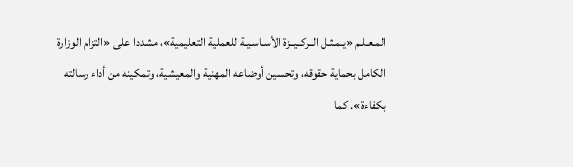المـعـلـم «يـمـثـل الــركــيــزة الأسـاسـيـة للعملية التعليمية»، مشددا على «التزام الوزارة الكامل بحماية حقوقه، وتحسين أوضاعه المهنية والمعيشية، وتمكينه من أداء رسالته بكفاءة». كما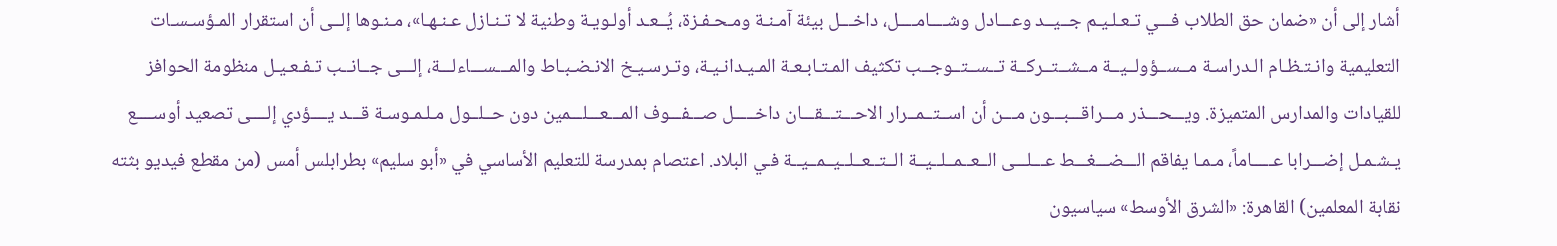أشار إلى أن «ضمان حق الطلاب فـــي تـعـلـيـم جــيــد وعـــادل وشــــامــــل، داخـــل بيئة آمـنـة ومـحـفـزة، يُــعـد أولـويـة وطنية لا تـنـازل عـنـهـا»، مـنـوها إلــى أن استقرار المـؤسـسـات التعليمية وانـتـظـام الـدراسـة مــســؤولــيــة مــشــتــركــة تــســتــوجــب تكثيف المـتـابـعـة المـيـدانـيـة، وتـرسـيـخ الانـضـبـاط والمـــســـاءلـــة، إلـــى جــانــب تـفـعـيـل منظومة الحوافز للقيادات والمدارس المتميزة. ويـــحـــذر مـــراقـــبـــون مـــن أن اســتــمــرار الاحـــتـــقـــان داخـــــل صـــفـــوف المـــعـــلـــمين دون حــلــول مـلـمـوسـة قـــد يــــؤدي إلــــى تصعيد أوســــع يـشـمـل إضـــرابا عـــــاماً، مـمـا يفاقم الـــضـــغـــط عـــلـــى الــعــمــلــيــة الــتــعــلــيــمــيــة فـي البلاد. اعتصام بمدرسة للتعليم الأساسي في «أبو سليم» بطرابلس أمس (من مقطع فيديو بثته نقابة المعلمين) القاهرة: «الشرق الأوسط» سياسيون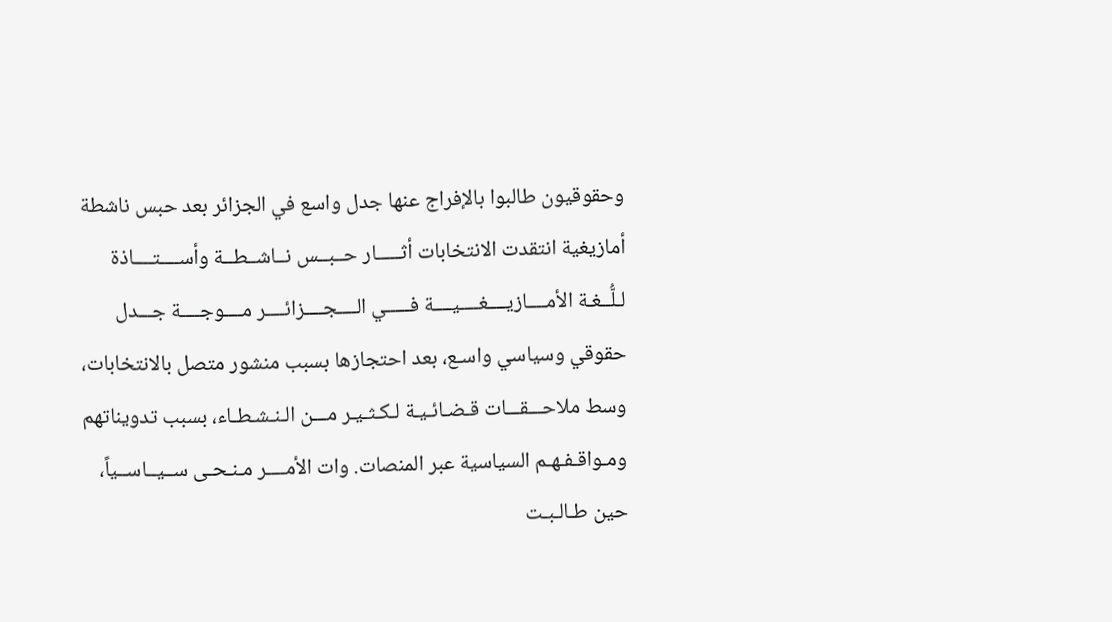وحقوقيون طالبوا بالإفراج عنها جدل واسع في الجزائر بعد حبس ناشطة أمازيغية انتقدت الانتخابات أثـــــار حــبــس نــاشــطــة وأســــتــــاذة لـلُّــغـة الأمــــازيــــغــــيــــة فـــــي الــــجــــزائــــر مــــوجــــة جـــدل حقوقي وسياسي واسـع، بعد احتجازها بسبب منشور متصل بالانتخابات، وسط ملاحـــقـــات قـضـائـيـة لـكـثـيـر مـــن الـنـشـطـاء، بسبب تدويناتهم ومـواقـفـهـم السياسية عبر المنصات. وات الأمــــر مـنـحـى ســيــاســياً، حين طـالـبـت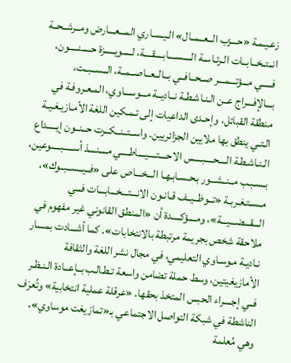زعـيـمـة «حـــزب الــعــمــال» الـيـسـاري المـــعـــارض ومــرشــحــة انــتــخــابــات الـرئـاسـة الــــســــابــــقــــة، لـــــويـــــزة حـــــنـــــون، فـــــي مـــؤتـــمـــر صــحــافــي بــالــعــاصــمــة، الــســبــت، بـــالإفـــراج عــن الـنـاشـطـة نــاديــة مـــوســـاوي، المـعـروفـة في منطقة القبائل، وإحـدى الداعيات إلى تـمـكين اللغة الأمـازيـغـيـة الـتـي ينطق بها ملايين الجزائريين. واســتــنــكــرت حــنــون إيـــــداع الـنـاشـطـة الــــحــــبــــس الاحــــتــــيــــاطــــي مــــنــــذ أســـــبـــــوعين، بـسـبـب مــنــشــور بـحـسـابـهـا الـــخـــاص على «فــيــســبــوك»، مـسـتـغـربـة «تــوظــيــف قـانـون الانـــتـــخـــابـــات فـــي الـــقـــضـــيـــة»، ومــــؤكــــدة أن «المنطق القانوني غير مفهوم في ملاحقة شخص بجريمة مرتبطة بالانتخابات». كما أشـــادت بمسار نـاديـة مـوسـاوي التعليمي، في مجال نشر اللغة والثقافة الأمازيغيتين، وسط حملة تضامن واسعة تـطـالـب بــإعــادة الـنـظـر فــي إجــــراء الحبس المتخذ بحقها. «عرقلة عملية انتخابية» وتُعرَف الناشطة في شبكة التواصل الاجتماعي بـ«تمازيغت موساوي»، وهي مُعلمة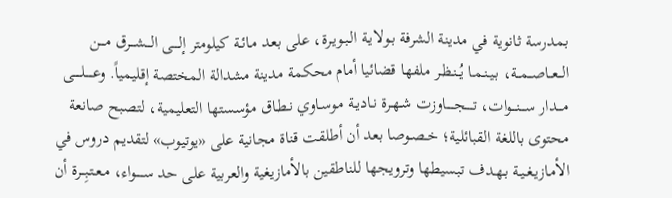بمدرسة ثانوية في مدينة الشرفة بـولايـة الـبـويـرة، على بعد مـائـة كيلومتر إلــــى الـــشـــرق مـــن الــعــاصــمــة، بـيـنـمـا يُــنـظـر ملفها قضائيا أمام محكمة مدينة مشدالة المختصة إقليمياً. وعـــــلـــــى مـــدار ســـنـــوات، تـــــجـــــاوزت شـهـرة نـاديـة مـوسـاوي نـطـاق مؤسستها التعليمية، لتصبح صانعة محتوى باللغة القبائلية؛ خـصـوصا بعد أن أطلقت قناة مجانية على «يوتيوب» لتقديم دروس في الأمـازيـغـيـة بـهـدف تبسيطها وترويجها للناطقين بالأمازيغية والعربية على حد ســـــواء، مـعـتـبِــرة أن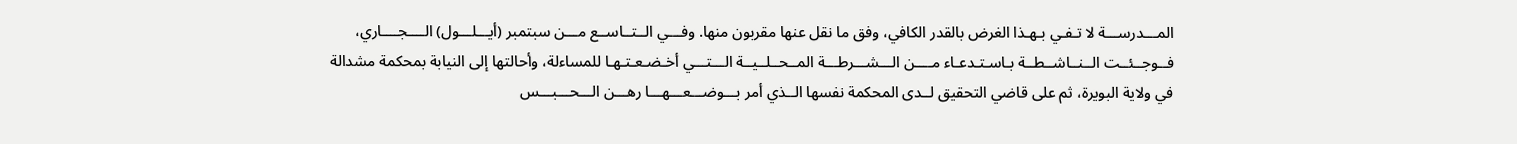المـــدرســـة لا تـفـي بـهـذا الغرض بالقدر الكافي، وفق ما نقل عنها مقربون منها. وفـــي الــتــاســع مـــن سبتمبر (أيـــلـــول) الــــجــــاري، فــوجــئــت الــنــاشــطــة بـاسـتـدعـاء مــــن الـــشـــرطـــة المــحــلــيــة الـــتـــي أخـضـعـتـهـا للمساءلة، وأحالتها إلى النيابة بمحكمة مشدالة في ولاية البويرة، ثم على قاضي التحقيق لــدى المحكمة نفسها الــذي أمر بـــوضـــعـــهـــا رهـــن الـــحـــبـــس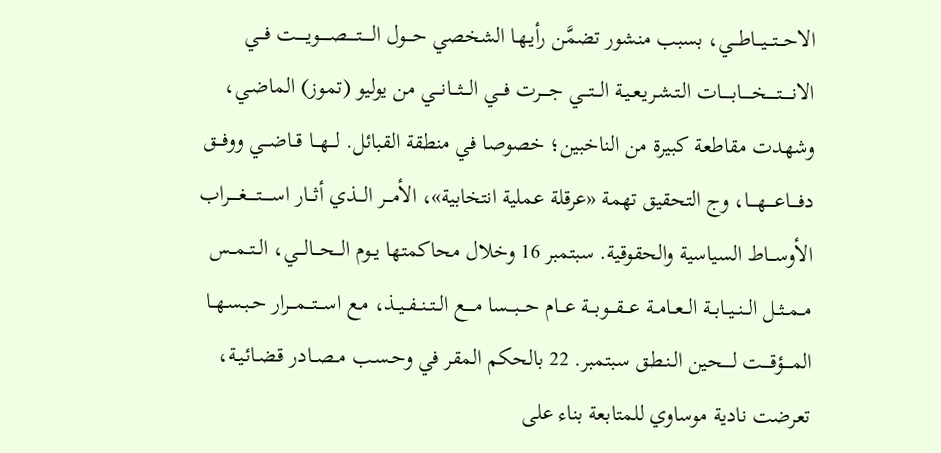الاحـــتـــيـــاطـــي، بسبب منشور تضمَّن رأيـهـا الشخصي حـــول الـــــتـــــصـــــويـــــت فـــي الانـــــتـــــخـــــابـــــات الـتـشـريـعـيـة الـــتـــي جــــرت فـــي الـــثـــانـــي من يوليو (تموز) الماضـي، وشهدت مقاطعة كبيرة من الناخبين؛ خصوصا في منطقة القبائل. لـــهـــا قــاضـــي ووفـــق دفــــاعــــهــــا، وج التحقيق تهمة «عرقلة عملية انتخابية»، الأمـــر الـــذي أثـــار اســـــتـــــغـــــراب الأوســـاط السياسية والحقوقية. سبتمبر 16 وخلال محاكمتها يــوم الـــحـــالـــي، الــتــمــس مــمــثــل الــنــيــابــة الــعــامــة عـــقـــوبـــة عـــام حـــبـــسا مــــع الــتــنــفــيــذ، مـع اســـتـــمـــرار حـبـسـهــا المــــؤقــــت لـــــحين الـنـطـق سبتمبر. 22 بالحكم المقر في وحـسـب مــصــادر قـضـائـيـة، تعرضت نادية موساوي للمتابعة بناء على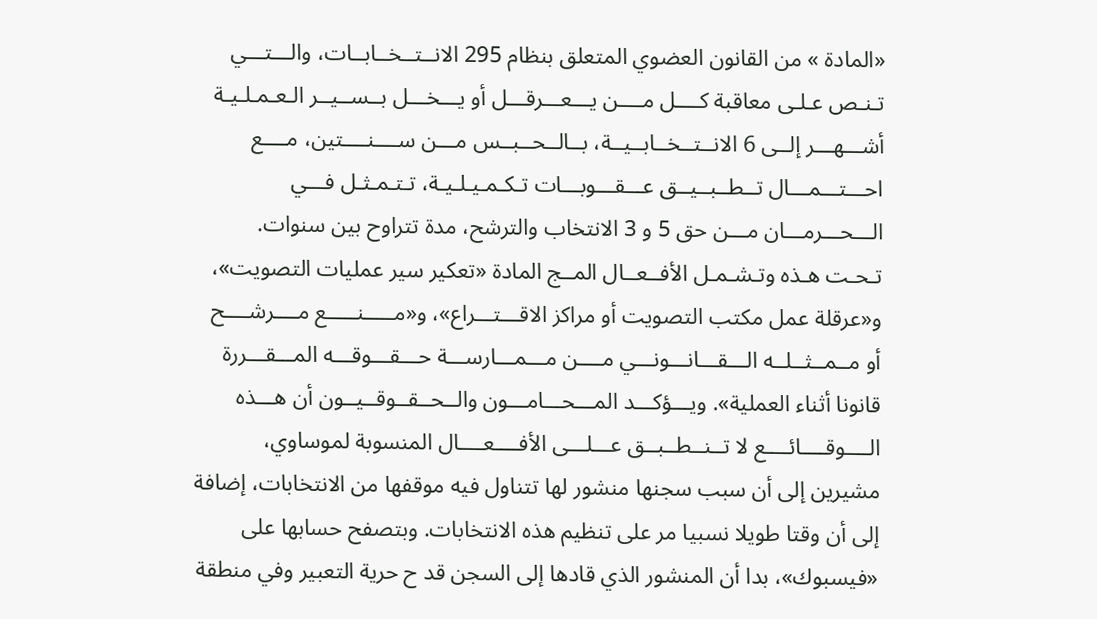«المادة » من القانون العضوي المتعلق بنظام 295 الانــتــخــابــات، والـــتـــي تـنـص عـلـى معاقبة كــــل مــــن يـــعـــرقـــل أو يـــخـــل بــســيــر الـعـمـلـيـة أشـــهـــر إلــى 6 الانــتــخــابــيــة، بــالــحــبــس مـــن ســــنــــتين، مــــع احـــتـــمـــال تــطــبــيــق عـــقـــوبـــات تـكـمـيـلـيـة، تـتـمـثـل فـــي الـــحـــرمـــان مـــن حق 5 و 3 الانتخاب والترشح، مدة تتراوح بين سنوات. تـحـت هـذه وتـشـمـل الأفــعــال المــج المادة «تعكير سير عمليات التصويت»، و«عرقلة عمل مكتب التصويت أو مراكز الاقـــتـــراع»، و«مـــــنـــــع مــــرشــــح أو مــمــثــلــه الـــقـــانـــونـــي مــــن مـــمـــارســـة حـــقـــوقـــه المـــقـــررة قانونا أثناء العملية». ويـــؤكـــد المـــحـــامـــون والــحــقــوقــيــون أن هـــذه الــــوقــــائــــع لا تــنــطــبــق عـــلـــى الأفــــعــــال المنسوبة لموساوي، مشيرين إلى أن سبب سجنها منشور لها تتناول فيه موقفها من الانتخابات، إضافة إلى أن وقتا طويلا نسبيا مر على تنظيم هذه الانتخابات. وبتصفح حسابها على «فيسبوك»، بدا أن المنشور الذي قادها إلى السجن قد ح حرية التعبير وفي منطقة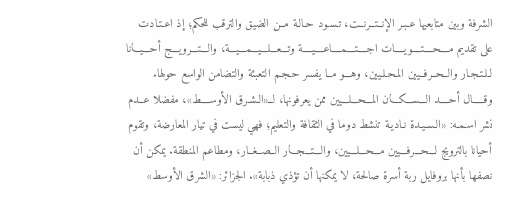الشرفة وبين متابعيها عـبـر الإنــتــرنــت، تـسـود حـالـة مــن الضيق والترقب للحكم؛ إذ اعـتـادت على تقديم مــــحــــتــــويــــات اجــــتــــمــــاعــــيــــة وتـــعـــلـــيـــمـــيـــة، والـــتـــرويـــج أحـــيـــانا لـلـتـجـار والــحــرفــيين المـحـلـيين، وهـــو مــا يفسر حـجـم التعبئة والتضامن الواسع حولها. وقـــــال أحــــد الـــســـكـــان المـــحـــلـــيين ممن يعرفونها، لــ«الـشـرق الأوســــط»، مفضلا عــدم نشر اسـمـه: «الـسـيـدة نـاديـة تنشط دوما في الثقافة والتعليم؛ فهي ليست في تيار المعارضة، وتقوم أحيانا بالترويج لـــحـــرفـــيين مـــحـــلـــيين، والـــتـــجـــار الــصــغــار، ومطاعم المنطقة. يمكن أن نصفها بأنها بروفايل ربة أسرة صالحة، لا يمكنها أن تؤذي ذبابة». الجزائر: «الشرق الأوسط»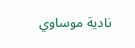نادية موساوي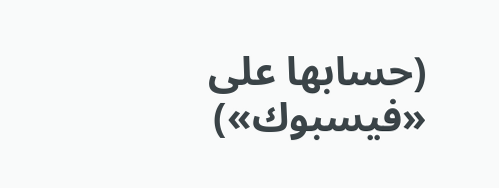(حسابها على «فيسبوك»)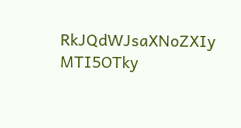RkJQdWJsaXNoZXIy MTI5OTky